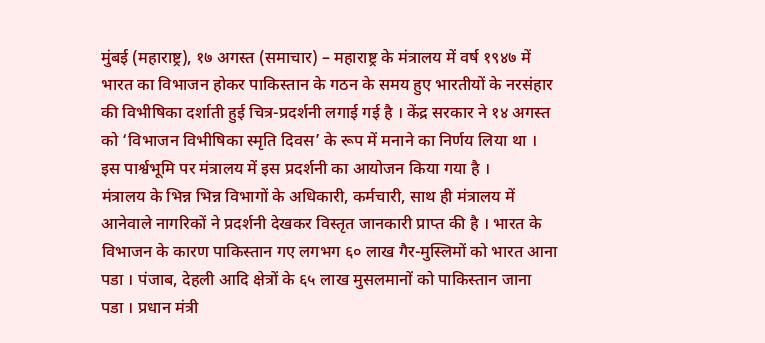मुंबई (महाराष्ट्र), १७ अगस्त (समाचार) – महाराष्ट्र के मंत्रालय में वर्ष १९४७ में भारत का विभाजन होकर पाकिस्तान के गठन के समय हुए भारतीयों के नरसंहार की विभीषिका दर्शाती हुई चित्र-प्रदर्शनी लगाई गई है । केंद्र सरकार ने १४ अगस्त को ‘विभाजन विभीषिका स्मृति दिवस’ के रूप में मनाने का निर्णय लिया था । इस पार्श्वभूमि पर मंत्रालय में इस प्रदर्शनी का आयोजन किया गया है ।
मंत्रालय के भिन्न भिन्न विभागों के अधिकारी, कर्मचारी, साथ ही मंत्रालय में आनेवाले नागरिकों ने प्रदर्शनी देखकर विस्तृत जानकारी प्राप्त की है । भारत के विभाजन के कारण पाकिस्तान गए लगभग ६० लाख गैर-मुस्लिमों को भारत आना पडा । पंजाब, देहली आदि क्षेत्रों के ६५ लाख मुसलमानों को पाकिस्तान जाना पडा । प्रधान मंत्री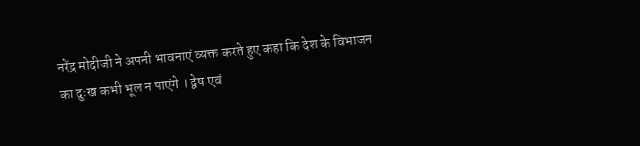नरेंद्र मोदीजी ने अपनी भावनाएं व्यक्त करते हुए कहा कि देश के विभाजन का दुःख कभी भूल न पाएंगे । द्वेष एवं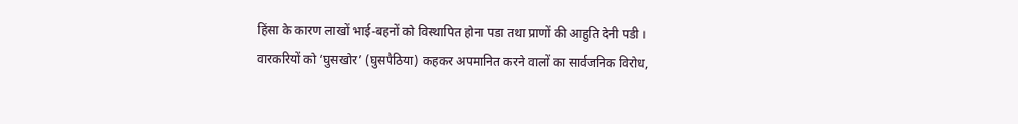हिंसा के कारण लाखों भाई-बहनों को विस्थापित होना पडा तथा प्राणों की आहुति देनी पडी ।
वारकरियों को ‘घुसखोर’ (घुसपैठिया) कहकर अपमानित करने वालों का सार्वजनिक विरोध,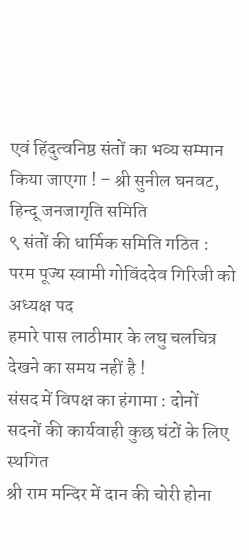एवं हिंदुत्वनिष्ठ संतों का भव्य सम्मान किया जाएगा ! – श्री सुनील घनवट, हिन्दू जनजागृति समिति
९ संतों की धार्मिक समिति गठित : परम पूज्य स्वामी गोविंददेव गिरिजी को अध्यक्ष पद
हमारे पास लाठीमार के लघु चलचित्र देखने का समय नहीं है !
संसद में विपक्ष का हंगामा : दोनों सदनों की कार्यवाही कुछ घंटों के लिए स्थगित
श्री राम मन्दिर में दान की चोरी होना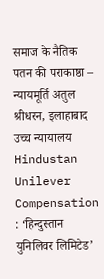समाज के नैतिक पतन की पराकाष्ठा – न्यायमूर्ति अतुल श्रीधरन, इलाहाबाद उच्च न्यायालय
Hindustan Unilever Compensation : ‘हिन्दुस्तान युनिलिवर लिमिटेड’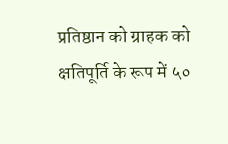प्रतिष्ठान को ग्राहक को क्षतिपूर्ति के रूप में ५०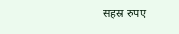सहस्र रुपए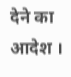देने का आदेश ।